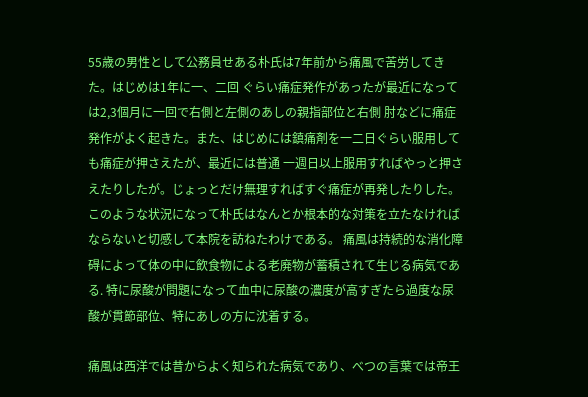55歳の男性として公務員せある朴氏は7年前から痛風で苦労してきた。はじめは1年に一、二回 ぐらい痛症発作があったが最近になっては2,3個月に一回で右側と左側のあしの親指部位と右側 肘などに痛症発作がよく起きた。また、はじめには鎮痛剤を一二日ぐらい服用しても痛症が押さえたが、最近には普通 一週日以上服用すればやっと押さえたりしたが。じょっとだけ無理すればすぐ痛症が再発したりした。このような状況になって朴氏はなんとか根本的な対策を立たなければならないと切感して本院を訪ねたわけである。 痛風は持続的な消化障碍によって体の中に飲食物による老廃物が蓄積されて生じる病気である. 特に尿酸が問題になって血中に尿酸の濃度が高すぎたら過度な尿酸が貫節部位、特にあしの方に沈着する。

痛風は西洋では昔からよく知られた病気であり、べつの言葉では帝王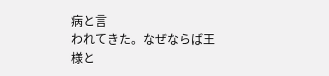病と言
われてきた。なぜならば王様と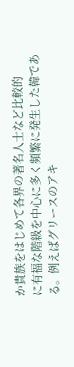か貴族をはじめて各界の著名人士など比較的
に有福な階級を中心に多く頻繁に発生した韓である。例えばグリースのアキ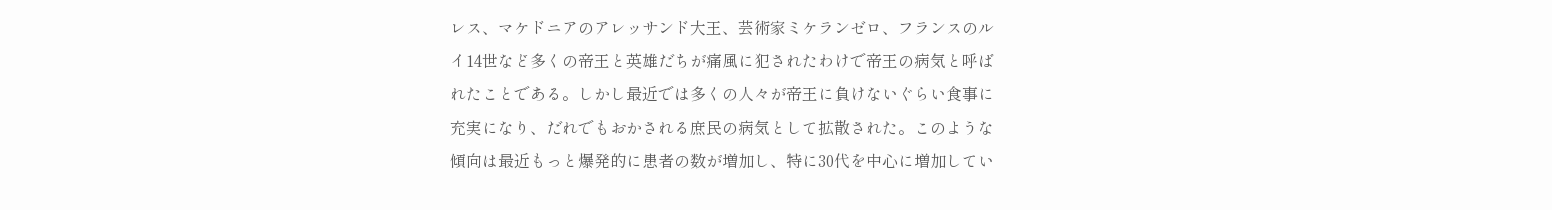レス、マケドニアのアレッサンド大王、芸術家ミケランゼロ、フランスのル
イ14世など多くの帝王と英雄だちが痛風に犯されたわけで帝王の病気と呼ば
れたことである。しかし最近では多くの人々が帝王に負けないぐらい食事に
充実になり、だれでもおかされる庶民の病気として拡散された。このような
傾向は最近もっと爆発的に患者の数が増加し、特に30代を中心に増加してい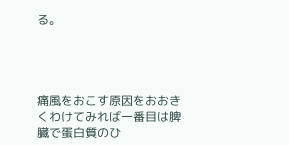る。




痛風をおこす原因をおおきくわけてみれば一番目は脾臓で蛋白質のひ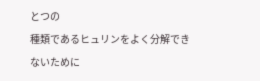とつの
種類であるヒュリンをよく分解できないために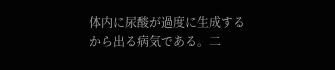体内に尿酸が過度に生成する
から出る病気である。二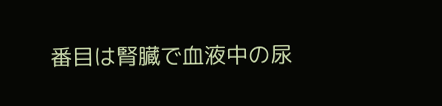番目は腎臓で血液中の尿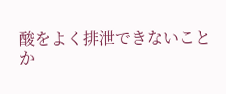酸をよく排泄できないこと
か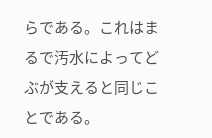らである。これはまるで汚水によってどぶが支えると同じことである。